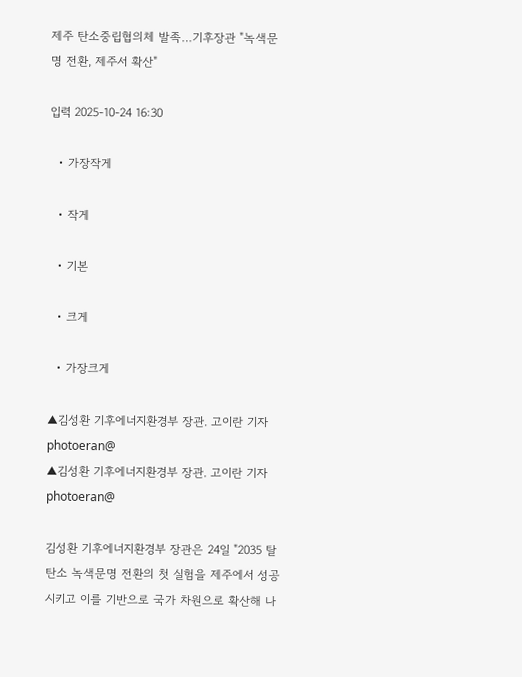제주 탄소중립협의체 발족…기후장관 "녹색문명 전환, 제주서 확산"

입력 2025-10-24 16:30

  • 가장작게

  • 작게

  • 기본

  • 크게

  • 가장크게

▲김성환 기후에너지환경부 장관. 고이란 기자 photoeran@
▲김성환 기후에너지환경부 장관. 고이란 기자 photoeran@

김성환 기후에너지환경부 장관은 24일 "2035 탈탄소 녹색문명 전환의 첫 실험을 제주에서 성공시키고 이를 기반으로 국가 차원으로 확산해 나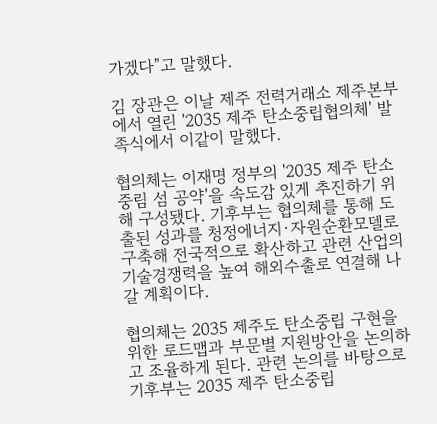가겠다"고 말했다.

김 장관은 이날 제주 전력거래소 제주본부에서 열린 '2035 제주 탄소중립협의체' 발족식에서 이같이 말했다.

협의체는 이재명 정부의 '2035 제주 탄소중림 섬 공약'을 속도감 있게 추진하기 위해 구성됐다. 기후부는 협의체를 통해 도출된 성과를 청정에너지·자원순환모델로 구축해 전국적으로 확산하고 관련 산업의 기술경쟁력을 높여 해외수출로 연결해 나갈 계획이다.

협의체는 2035 제주도 탄소중립 구현을 위한 로드맵과 부문별 지원방안을 논의하고 조율하게 된다. 관련 논의를 바탕으로 기후부는 2035 제주 탄소중립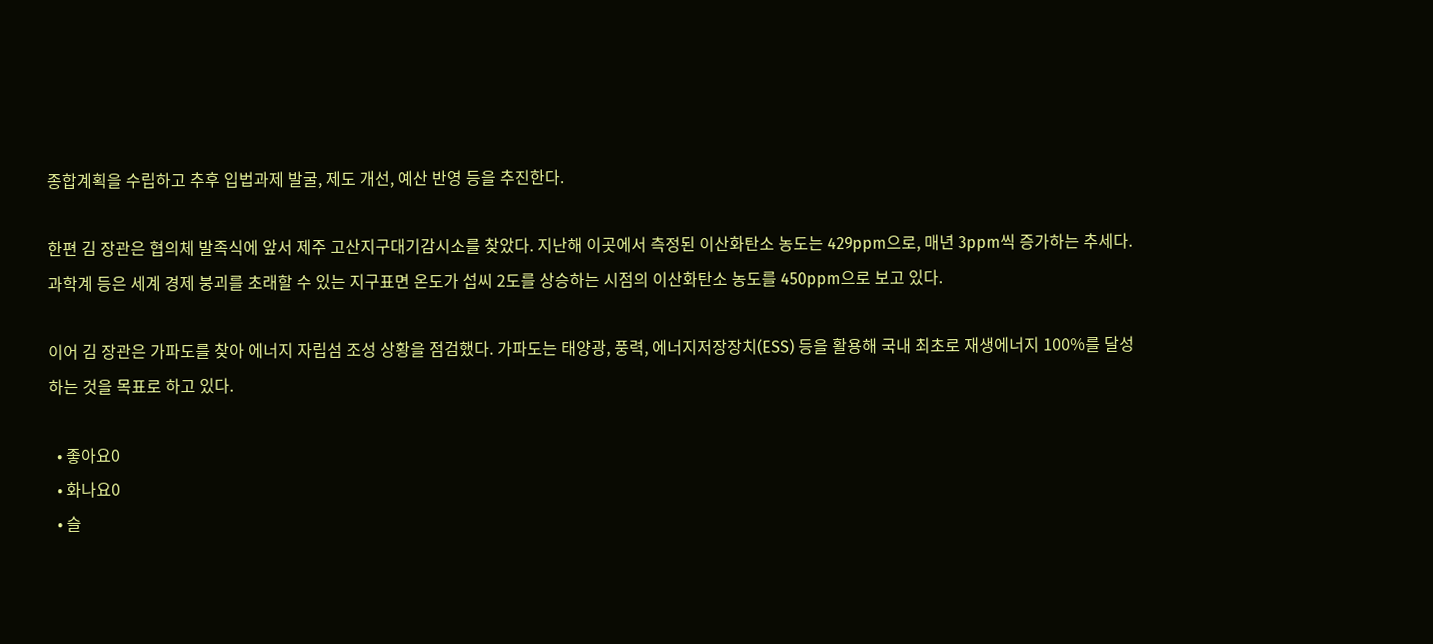종합계획을 수립하고 추후 입법과제 발굴, 제도 개선, 예산 반영 등을 추진한다.

한편 김 장관은 협의체 발족식에 앞서 제주 고산지구대기감시소를 찾았다. 지난해 이곳에서 측정된 이산화탄소 농도는 429ppm으로, 매년 3ppm씩 증가하는 추세다. 과학계 등은 세계 경제 붕괴를 초래할 수 있는 지구표면 온도가 섭씨 2도를 상승하는 시점의 이산화탄소 농도를 450ppm으로 보고 있다.

이어 김 장관은 가파도를 찾아 에너지 자립섬 조성 상황을 점검했다. 가파도는 태양광, 풍력, 에너지저장장치(ESS) 등을 활용해 국내 최초로 재생에너지 100%를 달성하는 것을 목표로 하고 있다.

  • 좋아요0
  • 화나요0
  • 슬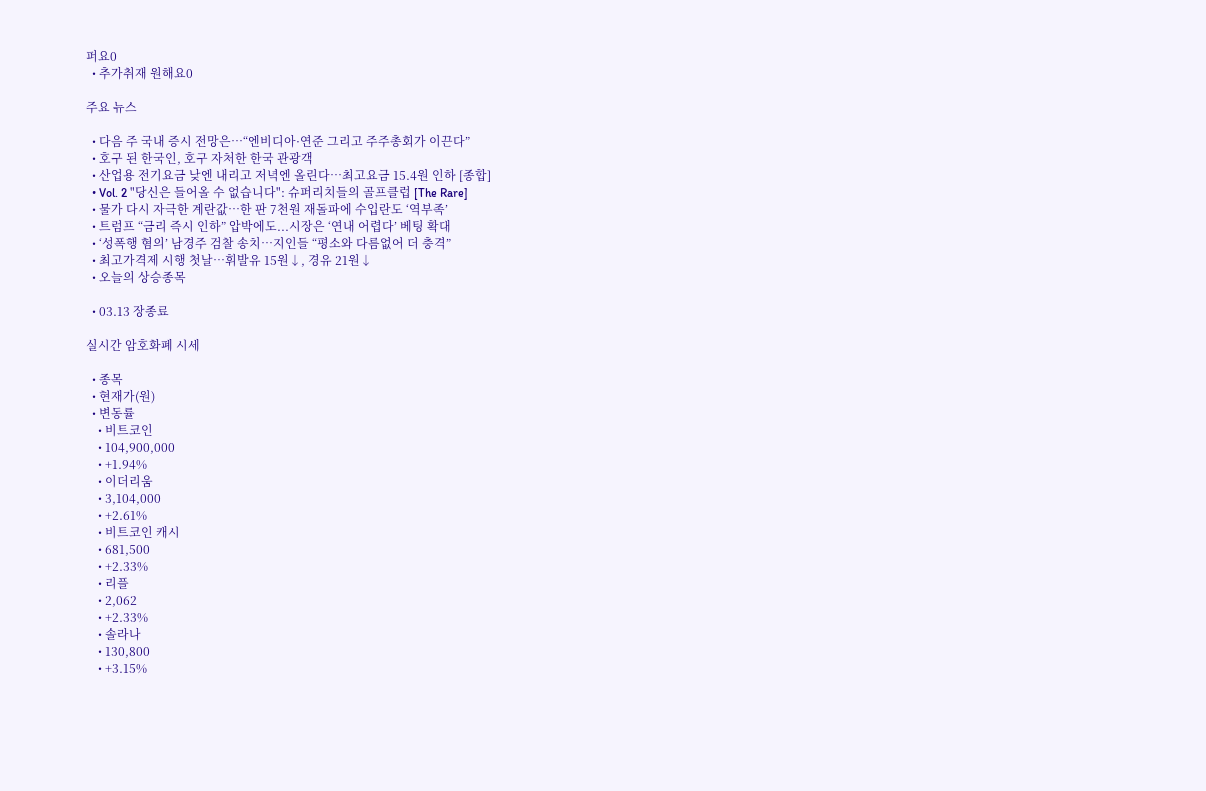퍼요0
  • 추가취재 원해요0

주요 뉴스

  • 다음 주 국내 증시 전망은⋯“엔비디아·연준 그리고 주주총회가 이끈다”
  • 호구 된 한국인, 호구 자처한 한국 관광객
  • 산업용 전기요금 낮엔 내리고 저녁엔 올린다…최고요금 15.4원 인하 [종합]
  • Vol. 2 "당신은 들어올 수 없습니다": 슈퍼리치들의 골프클럽 [The Rare]
  • 물가 다시 자극한 계란값…한 판 7천원 재돌파에 수입란도 ‘역부족’
  • 트럼프 “금리 즉시 인하” 압박에도...시장은 ‘연내 어렵다’ 베팅 확대
  • ‘성폭행 혐의’ 남경주 검찰 송치…지인들 “평소와 다름없어 더 충격”
  • 최고가격제 시행 첫날⋯휘발유 15원↓, 경유 21원↓
  • 오늘의 상승종목

  • 03.13 장종료

실시간 암호화폐 시세

  • 종목
  • 현재가(원)
  • 변동률
    • 비트코인
    • 104,900,000
    • +1.94%
    • 이더리움
    • 3,104,000
    • +2.61%
    • 비트코인 캐시
    • 681,500
    • +2.33%
    • 리플
    • 2,062
    • +2.33%
    • 솔라나
    • 130,800
    • +3.15%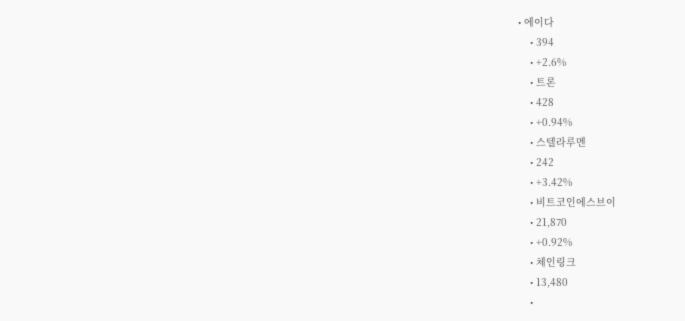• 에이다
    • 394
    • +2.6%
    • 트론
    • 428
    • +0.94%
    • 스텔라루멘
    • 242
    • +3.42%
    • 비트코인에스브이
    • 21,870
    • +0.92%
    • 체인링크
    • 13,480
    •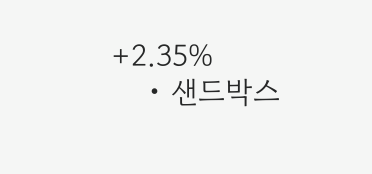+2.35%
    • 샌드박스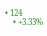• 124
    • +3.33%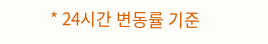* 24시간 변동률 기준